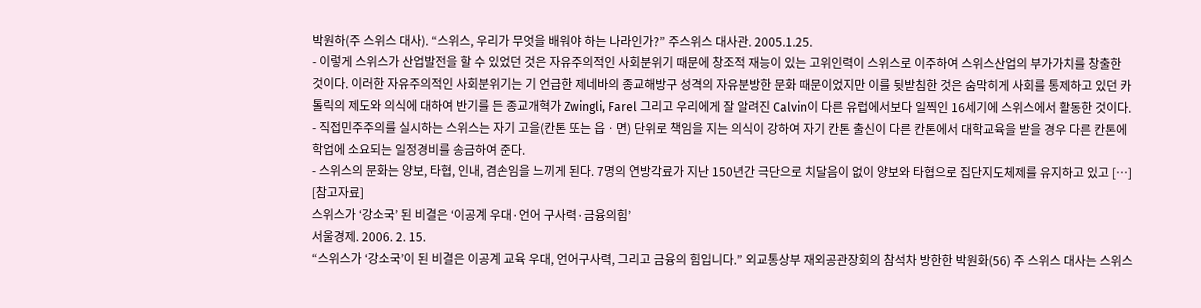박원하(주 스위스 대사). “스위스, 우리가 무엇을 배워야 하는 나라인가?” 주스위스 대사관. 2005.1.25.
- 이렇게 스위스가 산업발전을 할 수 있었던 것은 자유주의적인 사회분위기 때문에 창조적 재능이 있는 고위인력이 스위스로 이주하여 스위스산업의 부가가치를 창출한 것이다. 이러한 자유주의적인 사회분위기는 기 언급한 제네바의 종교해방구 성격의 자유분방한 문화 때문이었지만 이를 뒷받침한 것은 숨막히게 사회를 통제하고 있던 카톨릭의 제도와 의식에 대하여 반기를 든 종교개혁가 Zwingli, Farel 그리고 우리에게 잘 알려진 Calvin이 다른 유럽에서보다 일찍인 16세기에 스위스에서 활동한 것이다.
- 직접민주주의를 실시하는 스위스는 자기 고을(칸톤 또는 읍ㆍ면) 단위로 책임을 지는 의식이 강하여 자기 칸톤 출신이 다른 칸톤에서 대학교육을 받을 경우 다른 칸톤에 학업에 소요되는 일정경비를 송금하여 준다.
- 스위스의 문화는 양보, 타협, 인내, 겸손임을 느끼게 된다. 7명의 연방각료가 지난 150년간 극단으로 치달음이 없이 양보와 타협으로 집단지도체제를 유지하고 있고 […]
[참고자료]
스위스가 ‘강소국’ 된 비결은 ‘이공계 우대·언어 구사력·금융의힘’
서울경제. 2006. 2. 15.
“스위스가 ‘강소국’이 된 비결은 이공계 교육 우대, 언어구사력, 그리고 금융의 힘입니다.” 외교통상부 재외공관장회의 참석차 방한한 박원화(56) 주 스위스 대사는 스위스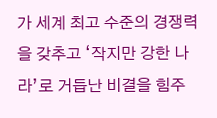가 세계 최고 수준의 경쟁력을 갖추고 ‘작지만 강한 나라’로 거듭난 비결을 힘주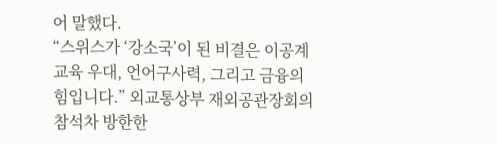어 말했다.
“스위스가 ‘강소국’이 된 비결은 이공계 교육 우대, 언어구사력, 그리고 금융의 힘입니다.” 외교통상부 재외공관장회의 참석차 방한한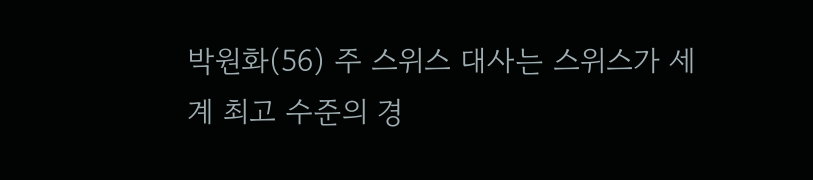박원화(56) 주 스위스 대사는 스위스가 세계 최고 수준의 경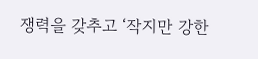쟁력을 갖추고 ‘작지만 강한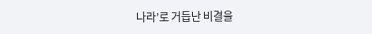나라’로 거듭난 비결을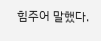힘주어 말했다.